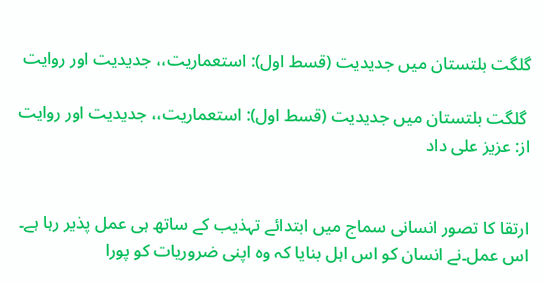گلگت بلتستان میں جدیدیت (قسط اول): استعماریت،، جدیدیت اور روایت

 گلگت بلتستان میں جدیدیت (قسط اول): استعماریت،، جدیدیت اور روایت
از: عزیز علی داد


ارتقا کا تصور انسانی سماج میں ابتدائے تہذیب کے ساتھ ہی عمل پذیر رہا ہے۔ اس عمل۔نے انسان کو اس اہل بنایا کہ وہ اپنی ضروریات کو پورا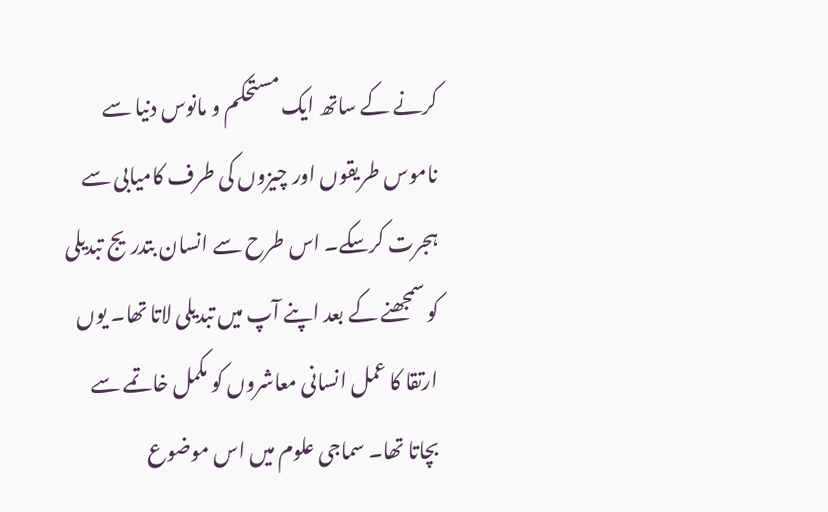کرنے کے ساتھ ایک مستحکم و مانوس دنیا سے ناموس طریقوں اور چیزوں کی طرف کامیابی سے ہجرت کرسکے۔ اس طرح سے انسان بتدریج تبدیلی کو سمجھنے کے بعد اپنے آپ میں تبدیلی لاتا تھا۔ یوں ارتقا کا عمل انسانی معاشروں کو مکمل خاتمے سے بچاتا تھا۔ سماجی علوم میں اس موضوع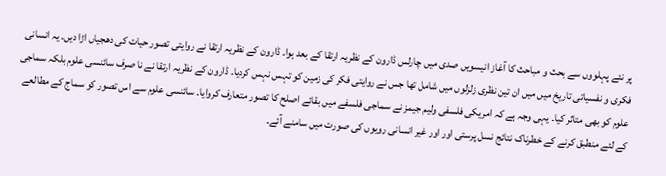پر نئے پہلووں سے بحث و مباحث کا آغاز انیسویں صدی میں چارلس ڈارون کے نظریہ ارتقا کے بعد ہوا۔ ڈارون کے نظریہ ارتقا نے روایتی تصور حیات کی دھجیاں اڑا دیں۔ یہ انسانی فکری و نفسیاتی تاریخ میں میں ان تین نظری زلزلوں میں شامل تھا جس نے روایتی فکر کی زمین کو تہس نہس کردیا۔ ڈارون کے نظریہ ارتقا نے نا صرف سائنسی علوم بلکہ سماجی علوم کو بھی متاثر کیا۔ یہی وجہ ہے کہ امریکی فلسفی ولیم جیمز نے سماجی فلسفے میں بقائے اصلح کا تصور متعارف کروایا۔ سائنسی علوم سے اس تصور کو سماج کے مطالعے کے لئے منطبق کرنے کے خطرناک نتائج نسل پرستی اور اور غیر انسانی رویوں کی صورت میں سامنے آئے۔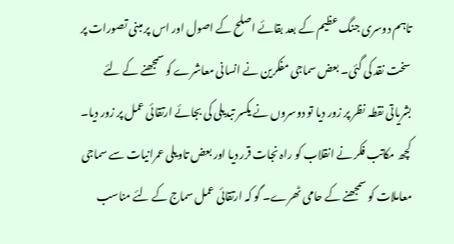تاہم دوسری جنگ عظیم کے بعد بقائے اصلح کے اصول اور اس پر مبنی تصورات پر سخت نقد کی گئی۔ بعض سماجی مفکرین نے انسانی معاشرے کو سمجھنے کے لئے بشریاتی نقطہ نظر پر زور دیا تو دوسروں نے یکسر تبدیلی کی بجائے ارتقائی عمل پر زور دیا۔ کچھ مکاتب فکر نے انقلاب کو راہ نجات قرر دیا اور بعض تاویلی عمرانیات سے سماجی معاملات کو سمجھنے کے حامی ٹھرے۔ گو کہ ارتقائی عمل سماج کے لئے مناسب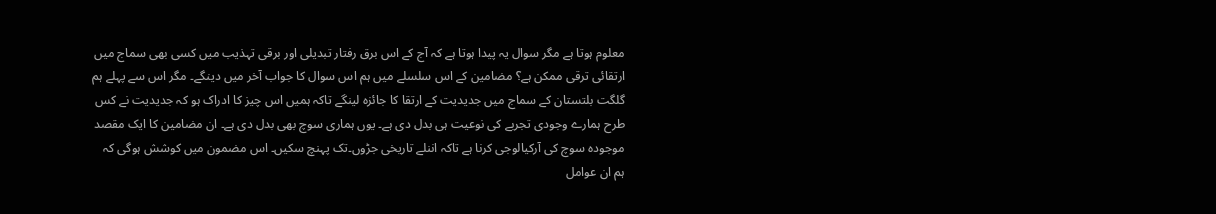معلوم ہوتا ہے مگر سوال یہ پیدا ہوتا ہے کہ آج کے اس برق رفتار تبدیلی اور برقی تہذیب میں کسی بھی سماج میں ارتقائی ترقی ممکن ہے؟ مضامین کے اس سلسلے میں ہم اس سوال کا جواب آخر میں دینگے۔ مگر اس سے پہلے ہم گلگت بلتستان کے سماج میں جدیدیت کے ارتقا کا جائزہ لینگے تاکہ ہمیں اس چیز کا ادراک ہو کہ جدیدیت نے کس طرح ہمارے وجودی تجربے کی نوعیت ہی بدل دی ہے۔ یوں ہماری سوچ بھی بدل دی ہے۔ ان مضامین کا ایک مقصد موجودہ سوچ کی آرکیالوجی کرنا ہے تاکہ اننلے تاریخی جڑوں۔تک پہنچ سکیں۔ اس مضمون میں کوشش ہوگی کہ ہم ان عوامل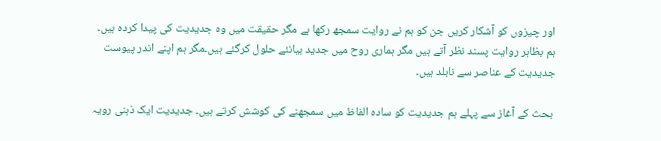اور چیزوں کو آشکار کریں جن کو ہم نے روایت سمجھ رکھا ہے مگر حقیقت میں وہ جدیدیت کی پیدا کردہ ہیں۔ ہم بظاہر روایت پسند نظر آتے ہیں مگر ہماری روح میں جدید بیانئے حلول کرگئے ہیں۔مگر ہم اپنے اندر پیوست جدیدیت کے عناصر سے نابلد ہیں۔

 بحث کے آغاز سے پہلے ہم جدیدیت کو سادہ الفاظ میں سمجھنے کی کوشش کرتے ہیں۔ جدیدیت ایک ذہنی رویہ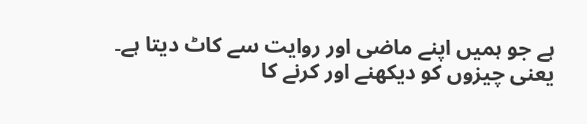ہے جو ہمیں اپنے ماضی اور روایت سے کاٹ دیتا ہے۔ یعنی چیزوں کو دیکھنے اور کرنے کا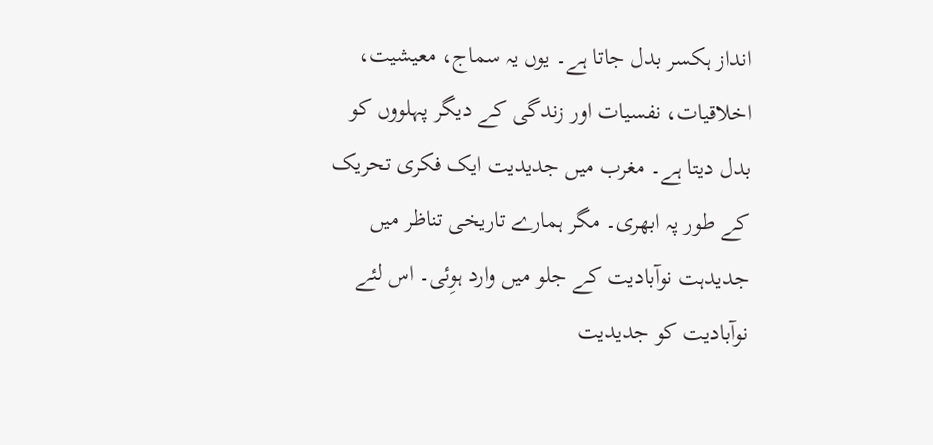انداز ہکسر بدل جاتا ہے۔ یوں یہ سماج، معیشیت، اخلاقیات، نفسیات اور زندگی کے دیگر پہلووں کو بدل دیتا ہے۔ مغرب میں جدیدیت ایک فکری تحریک کے طور پہ ابھری۔ مگر ہمارے تاریخی تناظر میں جدیدہت نوآبادیت کے جلو میں وارد ہوِئی۔ اس لئے نوآبادیت کو جدیدیت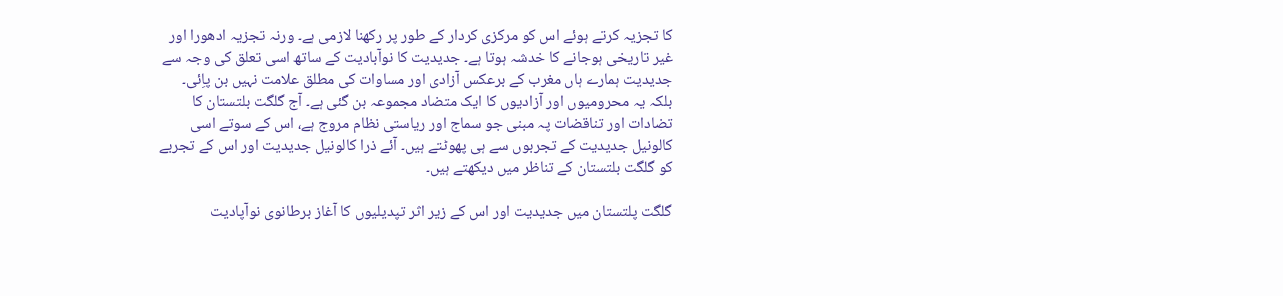کا تجزیہ کرتے ہوئے اس کو مرکزی کردار کے طور پر رکھنا لازمی ہے۔ ورنہ تجزیہ ادھورا اور غیر تاریخی ہوجانے کا خدشہ ہوتا ہے۔ جدیدیت کا نوآبادیت کے ساتھ اسی تعلق کی وجہ سے جدیدیت ہمارے ہاں مغرب کے برعکس آزادی اور مساوات کی مطلق علامت نہیں بن پاِئی۔ بلکہ یہ محرومیوں اور آزادیوں کا ایک متضاد مجموعہ بن گئی ہے۔ آج گلگت بلتستان کا تضادات اور تناقضات پہ مبنی جو سماج اور ریاستی نظام مروج ہے، اس کے سوتے اسی کالونیل جدیدیت کے تجربوں سے ہی پھوٹتے ہیں۔ آئے ذرا کالونیل جدیدیت اور اس کے تجربے کو گلگت بلتستان کے تناظر میں دیکھتے ہیں۔

گلگت پلتستان میں جدیدیت اور اس کے زیر اثر تپدیلیوں کا آغاز برطانوی نوآپادیت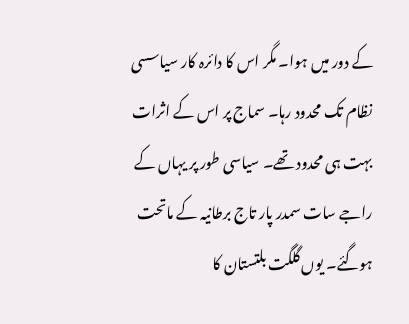کے دور میں ہوا۔ مگر اس کا دائرہ کار سیاسسی نظام تک محدود رہا۔ سماج پر اس کے اثرات بہت ہی محدود تھے۔ سیاسی طور پر یہاں کے راجے سات سمدر پار تاج برطانیہ کے ماتحت ہوگئے۔ یوں گلگت بلتستان کا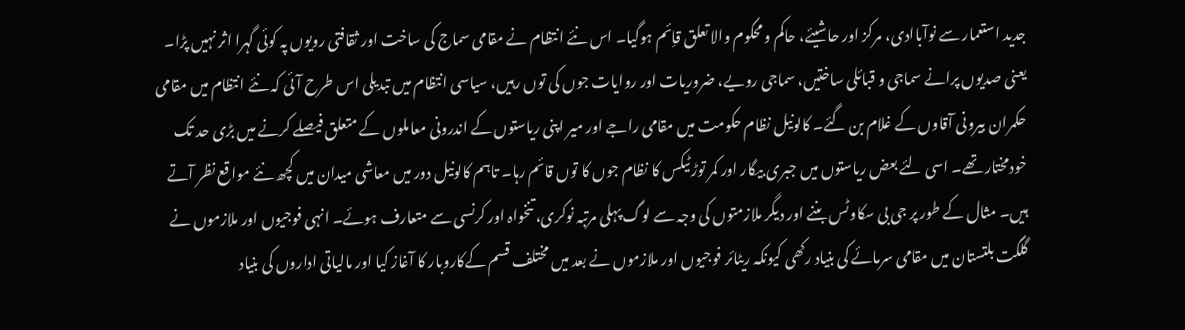جدید استعمار سے نوآباادی، مرکز اور حاشیئے، حاکم و محکوم والا تعلق قاِئم ہوگیا۔ اس نئے انتظام نے مقامی سماج کی ساخت اور ثقافتی رویوں پہ کوئی گہرا اثر نہیں پڑا۔ یعنی صدیوں پرانے سماجی و قبائلی ساختیں، سماجی رویے، ضروریات اور روایات جوں کی توں رہیں، سیاسی انتظام میں تبدیلی اس طرح آئی کہ نئے انتظام میں مقامی حکمران بیرونی آقاوں کے غلام بن گئے۔ کالونیل نظام حکومت میں مقامی راجے اور میر اپنی ریاستوں کے اندرونی معاملوں کے متعلق فیصلے کرنے میں بڑی حد تک خودمختار تھے۔ اسی لئے بعض ریاستوں میں جبری بیگار اور کمر توڑ ٹیکس کا نظام جوں کا توں قائم رہا۔ تاہم کالونیل دور میں معاشی میدان میں کچھ نئے مواقع نظر آتے ہیں۔ مثال کے طور پر جی بی سکاوٹس بننے اور دیگر ملازمتوں کی وجہ سے لوگ پہلی مرتبہ نوکری، تنخواہ اور کرنسی سے متعارف ہوئے۔ انہی فوجیوں اور ملازموں نے گلگت بلتستان میں مقامی سرمائے کی بنیاد رکھی کیونکہ ریٹائر فوجیوں اور ملازموں نے بعد میں مختلف قسم کےکاروبار کا آغاز کیا اور مالیاتی اداروں کی بنیاد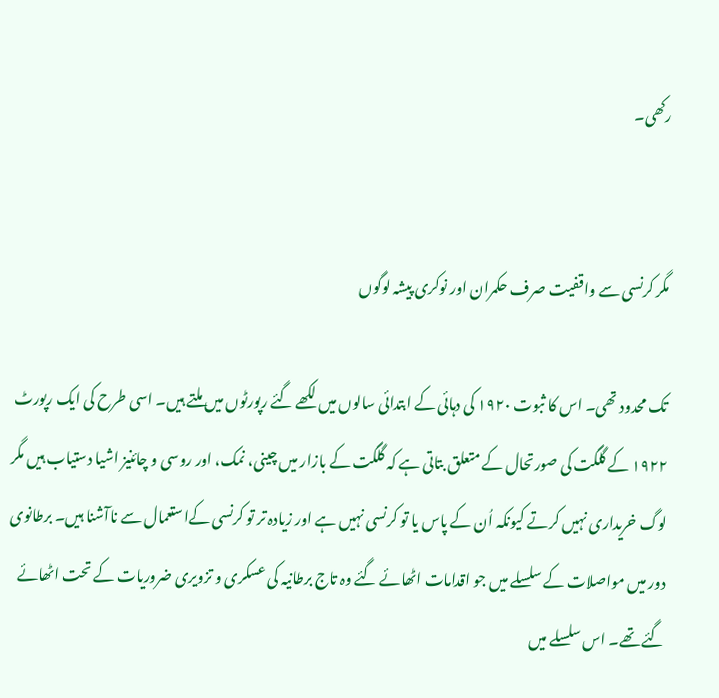رکھی۔


مگر کرنسی سے واقفیت صرف حکمران اور نوکری پیشہ لوگوں

تک محدود تھی۔ اس کا ثبوت ۱۹۲۰ کی دہائی کے ابتدائی سالوں میں لکھے گئے رپورٹوں میں ملتے ہیں۔ اسی طرح کی ایک رپورٹ ۱۹۲۲ کے گلگت کی صورتحال کے متعلق بتاتی ہے کہ گلگت کے بازار میں چینی، نمک، اور روسی و چائنیز اشیا دستیاب ہیں مگر لوگ خریداری نہیں کرتے کیونکہ اُن کے پاس یا تو کرنسی نہیں ہے اور زیادہ تر تو کرنسی کےاستعمال سے ناآشنا ہیں۔ برطانوی دور میں مواصلات کے سلسلے میں جو اقدامات اٹھائے گئے وہ تاج برطانیہ کی عسکری و تزویری ضروریات کے تحت اٹھائے گئے تھے۔ اس سلسلے میں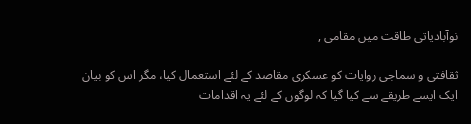نوآبادیاتی طاقت میں مقامی ,

ثقافتی و سماجی روایات کو عسکری مقاصد کے لئے استعمال کیا، مگر اس کو بیان ایک ایسے طریقے سے کیا گیا کہ لوگوں کے لئے یہ اقدامات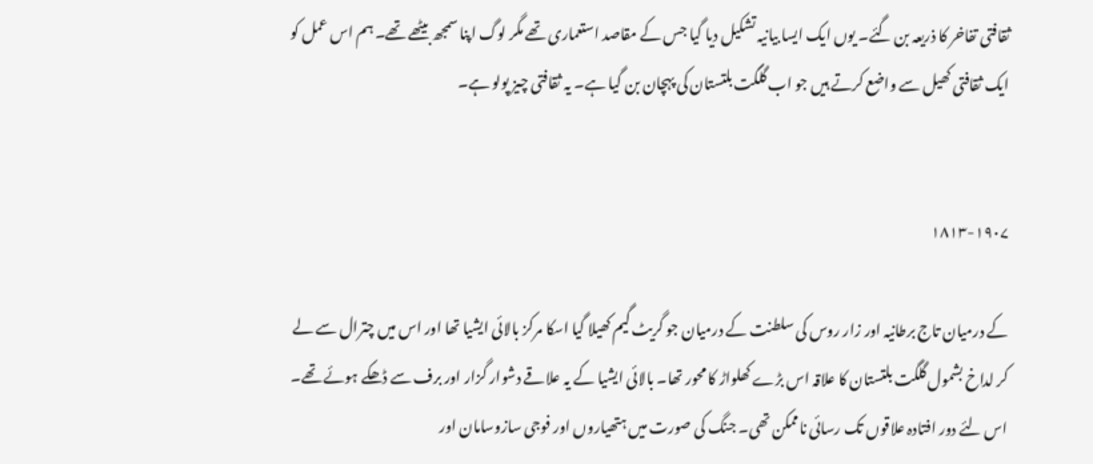ثقافتی تفاخر کا ذریعہ بن گئے۔ یوں ایک ایسا بیانیہ تشکیل دیا گیا جس کے مقاصد استعماری تھے مگر لوگ اپنا سمجھ بیٹھے تھے۔ ہم اس عمل کو ایک ثقافتی کھیل سے واضع کرتے ہیں جو اب گلگت بلتستان کی پہچان بن گیا ہے۔ یہ ثقافتی چیز پولو ہے۔


۱۸۱۳-۱۹۰۷

کے درمیان تاج برطانیہ اور زار روس کی سلطنت کے درمیان جو گریٹ گیم کھیلا گیا اسکا مرکز بالائی ایشیا تھا اور اس میں چترال سے لے کر لداخ بشمول گلگت بلتستان کا علاقہ اس بڑے کھلواڑ کا محور تھا۔ بالائی ایشیا کے یہ علاقے دشوار گزار اور برف سے ڈھکے ہوئے تھے۔ اس لئے دور افتادہ علاقوں تک رسائی ناممکن تھی۔ جنگ کی صورت میں ہتھیاروں اور فوجی سازوسامان اور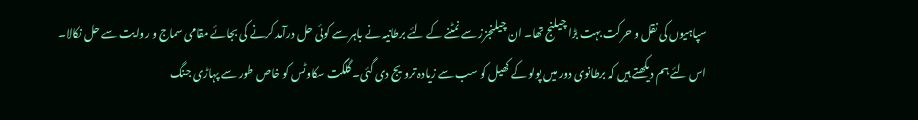سپاہیوں کی نقل و حرکت بہت بڑا چیلنج تھا۔ ان چیلنجزز سے نمٹنے کے لئے برطانیہ نے باہر سے کوئی حل درآمد کرنے کی بجائے مقامی سماج و روایت سے حل نکالا۔ اس لئے ہم دیکھتے ہیں کہ برطانوی دور میں پولو کے کھیل کو سب سے زیادہ ترویج دی گئی۔ گلگت سکاوٹس کو خاص طور سے پہاڑی جنگ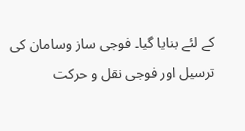کے لئے بنایا گیا۔ فوجی ساز وسامان کی ترسیل اور فوجی نقل و حرکت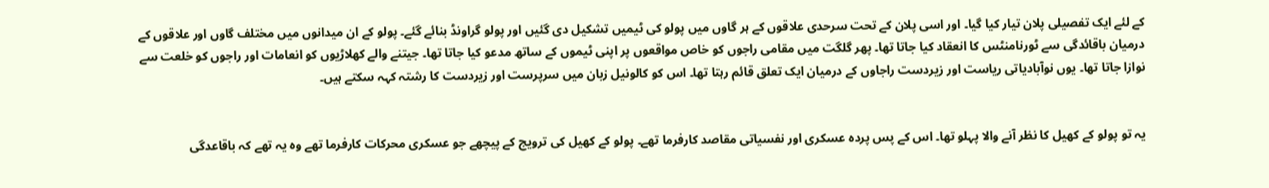کے لئے ایک تفصیلی پلان تیار کیا گیا۔ اور اسی پلان کے تحت سرحدی علاقوں کے ہر گاوں میں پولو کی ٹیمیں تشکیل دی گئیں اور پولو گراونڈ بنائے گئے۔ پولو کے ان میدانوں میں مختلف گاوں اور علاقوں کے درمیان باقائدگی سے ٹورنامنٹس کا انعقاد کیا جاتا تھا۔ پھر گلگت میں مقامی راجوں کو خاص مواقعوں پر اپنی ٹیموں کے ساتھ مدعو کیا جاتا تھا۔ جیتنے والے کھلاڑیوں کو انعامات اور راجوں کو خلعت سے نوازا جاتا تھا۔ یوں نوآبادیاتی ریاست اور زیردست راجاوں کے درمیان ایک تعلق قائم رہتا تھا۔ اس کو کالونیل زبان میں سرپرست اور زیردست کا رشتہ کہہ سکتے ہیں۔


یہ تو پولو کے کھیل کا نظر آنے والا پہلو تھا۔ اس کے پس پردہ عسکری اور نفسیاتی مقاصد کارفرما تھے۔ پولو کے کھیل کی ترویج کے پیچھے جو عسکری محرکات کارفرما تھے وہ یہ تھے کہ باقاعدگی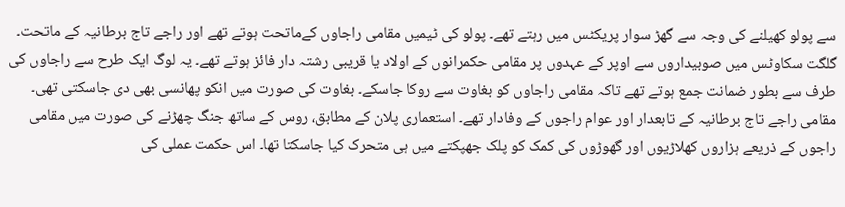سے پولو کھیلنے کی وجہ سے گھڑ سوار پریکٹس میں رہتے تھے۔ پولو کی ٹیمیں مقامی راجاوں کےماتحت ہوتے تھے اور راجے تاج برطانیہ کے ماتحت۔ گلگت سکاوٹس میں صوبیداروں سے اوپر کے عہدوں پر مقامی حکمرانوں کے اولاد یا قریبی رشتہ دار فائز ہوتے تھے۔ یہ لوگ ایک طرح سے راجاوں کی طرف سے بطور ضمانت جمع ہوتے تھے تاکہ مقامی راجاوں کو بغاوت سے روکا جاسکے۔ بغاوت کی صورت میں انکو پھانسی بھی دی جاسکتی تھی۔ مقامی راجے تاج برطانیہ کے تابعدار اور عوام راجوں کے وفادار تھے۔ استعماری پلان کے مطابق، روس کے ساتھ جنگ چھڑنے کی صورت میں مقامی راجوں کے ذریعے ہزاروں کھلاڑیوں اور گھوڑوں کی کمک کو پلک جھپکتے میں ہی متحرک کیا جاسکتا تھا۔ اس حکمت عملی کی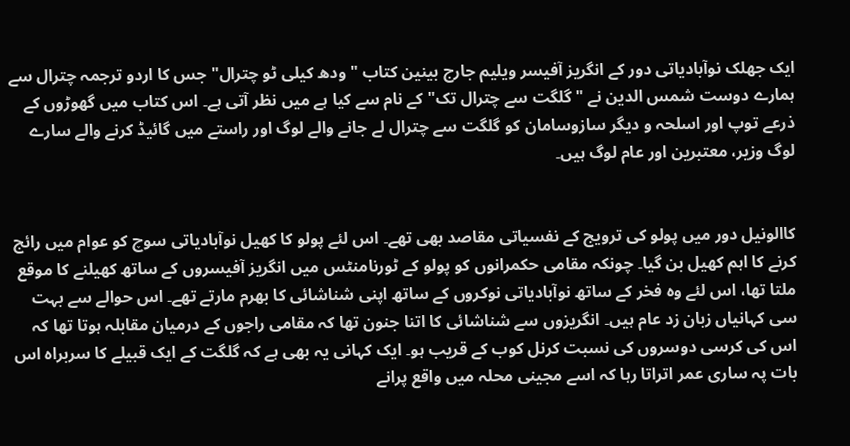ایک جھلک نوآبادیاتی دور کے انگریز آفیسر ویلیم جارج بینین کتاب "ودھ کیلی ٹو چترال" جس کا اردو ترجمہ چترال سے ہمارے دوست شمس الدین نے "گلگت سے چترال تک" کے نام سے کیا ہے میں نظر آتی ہے۔ اس کتاب میں گھوڑوں کے ذرعے توپ اور اسلحہ و دیگر سازوسامان کو گلگت سے چترال لے جانے والے لوگ اور راستے میں گائیڈ کرنے والے سارے لوگ وزیر، معتبرین اور عام لوگ ہیں۔


کاالونیل دور میں پولو کی ترویج کے نفسیاتی مقاصد بھی تھے۔ اس لئے پولو کا کھیل نوآبادیاتی سوچ کو عوام میں رائج کرنے کا اہم کھیل بن گیا۔ چونکہ مقامی حکمرانوں کو پولو کے ٹورنامنٹس میں انگریز آفیسروں کے ساتھ کھیلنے کا موقع ملتا تھا، اس لئے وہ فخر کے ساتھ نوآبادیاتی نوکروں کے ساتھ اپنی شناشائی کا بھرم مارتے تھے۔ اس حوالے سے بہت سی کہانیاں زبان زد عام ہیں۔ انگریزوں سے شناشائی کا اتنا جنون تھا کہ مقامی راجوں کے درمیان مقابلہ ہوتا تھا کہ اس کی کرسی دوسروں کی نسبت کرنل کوب کے قریب ہو۔ ایک کہانی یہ بھی ہے کہ گلگت کے ایک قبیلے کا سربراہ اس بات پہ ساری عمر اتراتا رہا کہ اسے مجینی محلہ میں واقع پرانے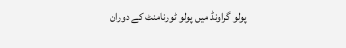پولو گراونڈ میں پولو ٹورنامنٹ کے دوران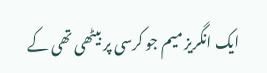ایک انگریز میم جو کرسی پر بیٹھی تھی کے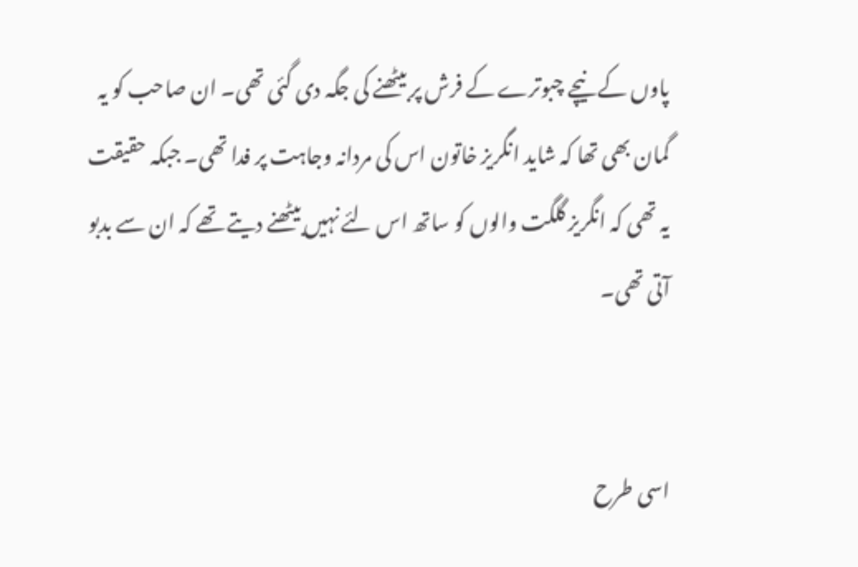پاوں کے نیچے چبوترے کے فرش پر بیٹھنے کی جگہ دی گئی تھی۔ ان صاحب کو یہ گمان بھی تھا کہ شاید انگریز خاتون اس کی مردانہ وجاہت پر فدا تھی۔ جبکہ حقیقت یہ تھی کہ انگریز گلگت والوں کو ساتھ اس لئے نہیں بیٹھنے دیتے تھے کہ ان سے بدبو آتی تھی۔


اسی طرح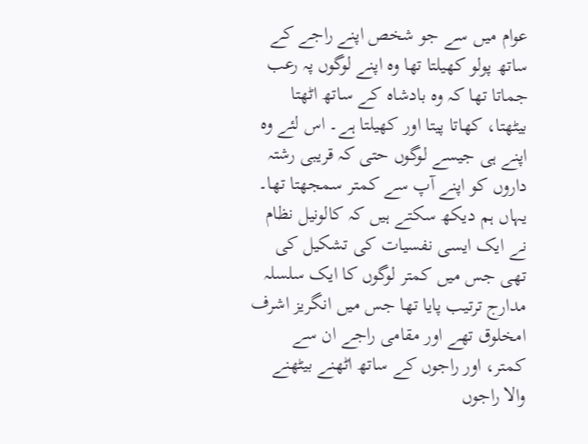عوام میں سے جو شخص اپنے راجے کے ساتھ پولو کھیلتا تھا وہ اپنے لوگوں پہ رعب جماتا تھا کہ وہ بادشاہ کے ساتھ اٹھتا بیٹھتا، کھاتا پیتا اور کھیلتا ہے۔ اس لئے وہ اپنے ہی جیسے لوگوں حتی کہ قریبی رشتہ داروں کو اپنے آپ سے کمتر سمجھتا تھا۔ یہاں ہم دیکھ سکتے ہیں کہ کالونیل نظام نے ایک ایسی نفسیات کی تشکیل کی تھی جس میں کمتر لوگوں کا ایک سلسلہ مدارج ترتیب پایا تھا جس میں انگریز اشرف امخلوق تھے اور مقامی راجے ان سے کمتر، اور راجوں کے ساتھ اٹھنے بیٹھنے والا راجوں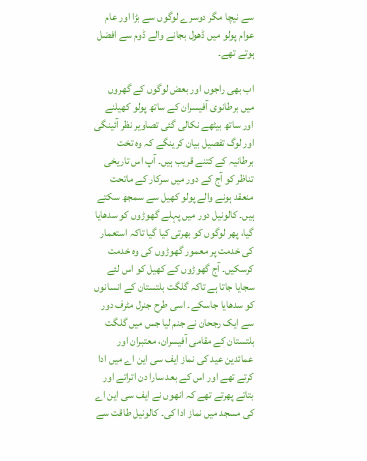سے نیچا مگر دوسرے لوگوں سے بڑا اور عام عوام پولو میں ڈھول بجانے والے ڈوم سے افضل ہوتے تھے۔

اب بھی راجوں اور بعض لوگوں کے گھروں میں برطانوی آفیسران کے ساتھ پولو کھیلنے اور ساتھ بیٹھے نکالی گئی تصاویر نظر آئینگی اور لوگ تفصیل بیان کرینگے کہ وہ تخت برطانیہ کے کتنے قریب ہیں۔ آپ اس تاریخی تناظر کو آج کے دور میں سرکار کے ماتحت منعقد ہونے والے پولو کھیل سے سمجھ سکتے ہیں۔ کالونیل دور میں پہلے گھوڑوں کو سدھایا گیا، پھر لوگوں کو بھرتی کیا گیا تاکہ استعمار کی خدمت پر معمور گھوڑوں کی وہ خدمت کرسکیں۔ آج گھوڑوں کے کھیل کو اس لئے سجایا جاتا ہے تاکہ گلگت بلتستان کے انسانوں کو سدھایا جاسکے۔ اسی طرح جنرل مٹرف دور سے ایک رجحان نے جنم لیا جس میں گلگت بلتستان کے مقامی آفیسران، معتبران اور عمائدین عید کی نماز ایف سی این اے میں ادا کرتے تھے اور اس کے بعد سارا دن اتراتے اور بتاتے پھرتے تھے کہ انھوں نے ایف سی این اے کی مسجد میں نماز ادا کی۔ کالونیل طاقت سے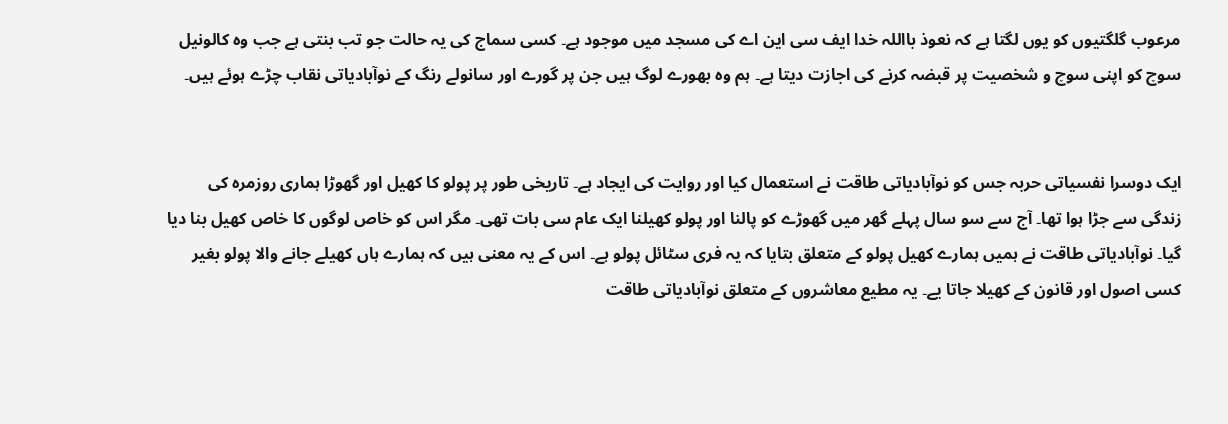مرعوب گلگتیوں کو یوں لگتا ہے کہ نعوذ بااللہ خدا ایف سی این اے کی مسجد میں موجود ہے۔ کسی سماج کی یہ حالت جو تب بنتی ہے جب وہ کالونیل سوچ کو اپنی سوچ و شخصیت پر قبضہ کرنے کی اجازت دیتا ہے۔ ہم وہ بھورے لوگ ہیں جن پر گورے اور سانولے رنگ کے نوآبادیاتی نقاب چڑے ہوئے ہیں۔


ایک دوسرا نفسیاتی حربہ جس کو نوآبادیاتی طاقت نے استعمال کیا اور روایت کی ایجاد ہے۔ تاریخی طور پر پولو کا کھیل اور گھوڑا ہماری روزمرہ کی زندگی سے جڑا ہوا تھا۔ آج سے سو سال پہلے گھر میں گھوڑے کو پالنا اور پولو کھیلنا ایک عام سی بات تھی۔ مگر اس کو خاص لوگوں کا خاص کھیل بنا دیا گیا۔ نوآبادیاتی طاقت نے ہمیں ہمارے کھیل پولو کے متعلق بتایا کہ یہ فری سٹائل پولو ہے۔ اس کے یہ معنی ہیں کہ ہمارے ہاں کھیلے جانے والا پولو بغیر کسی اصول اور قانون کے کھیلا جاتا یے۔ یہ مطیع معاشروں کے متعلق نوآبادیاتی طاقت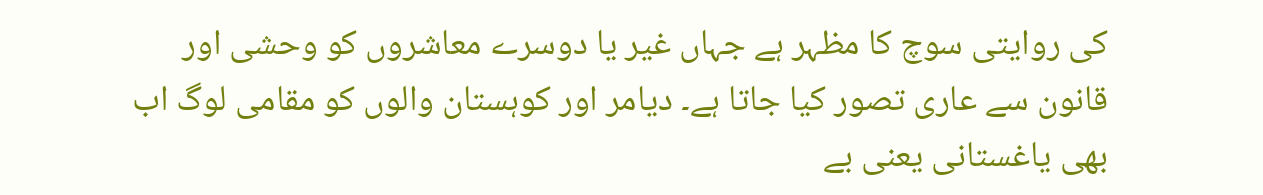کی روایتی سوچ کا مظہر ہے جہاں غیر یا دوسرے معاشروں کو وحشی اور قانون سے عاری تصور کیا جاتا ہے۔ دیامر اور کوہستان والوں کو مقامی لوگ اب بھی یاغستانی یعنی بے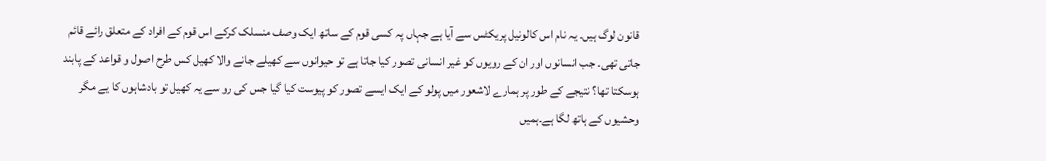قانون لوگ ہیں۔ یہ نام اس کالونیل پریکٹس سے آیا ہے جہاں پہ کسی قوم کے ساتھ ایک وصف منسلک کرکے اس قوم کے افراد کے متعلق رائے قائم جاتی تھی۔ جب انسانوں اور ان کے رویوں کو غیر انسانی تصور کیا جاتا ہے تو حیوانوں سے کھیلے جانے والا کھیل کس طرح اصول و قواعد کے پابند ہوسکتا تھا؟ نتیجے کے طور پر ہمارے لاشعور میں پولو کے ایک ایسے تصور کو پیوست کیا گیا جس کی رو سے یہ کھیل تو بادشاہوں کا یے مگر وحشیوں کے ہاتھ لگا ہے۔ہمیں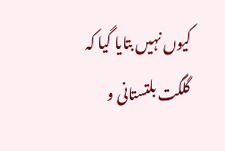کیوں نہیں بتایا گیا کہ گلگت بلتستانی و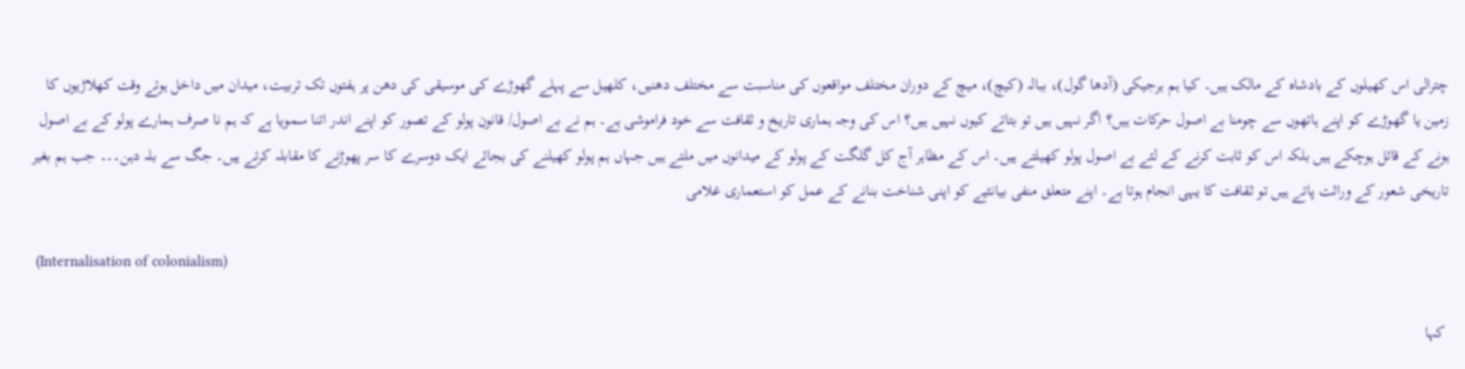چترالی اس کھیلوں کے بادشاہ کے مالک ہیں۔ کیا ہم ہرجیکی (آدھا گول)، ببالہ (کیچ)، میچ کے دوران مختلف مواقعوں کی مناسبت سے مختلف دھنیں، کلھیل سے پہلے گھوڑے کی موسیقی کی دھن پر ہفتوں تک تربیت، میدان میں داخل ہوتے وقت کھلاڑیوں کا زمین یا گھوڑے کو اپنے ہاتھوں سے چومنا بے اصول حرکات ہیں؟ اگر نہیں ہیں تو بتاتے کیوں نہیں ہیں؟ اس کی وجہ ہماری تاریخ و ثقافت سے خود فراموشی ہے۔ ہم نے بے اصول/ قانون پولو کے تصور کو اپنے اندر اتنا سمویا ہے کہ ہم نا صرف ہمارے پولو کے بے اصول ہونے کے قائل ہوچکے ہیں بلکہ اس کو ثابت کرنے کے لئے بے اصول پولو کھیلتے ہیں۔ اس کے مظاہر آج کل گلگت کے پولو کے میدانوں میں ملتے ہیں جہاں ہم پولو کھیلنے کی بجائے ایک دوسرے کا سر پھوڑنے کا مقابلہ کرتے ہیں۔ جگ سے بلہ دہن۔۔۔ جب ہم بغیر تاریخی شعور کے وراثت پاتے ہیں تو ثقافت کا یہی انجام ہوتا ہے۔ اپنے متعلق منفی بیانئیے کو اپنی شناخت بنانے کے عمل کو استعماری غلامی

 (Internalisation of colonialism)

 کہا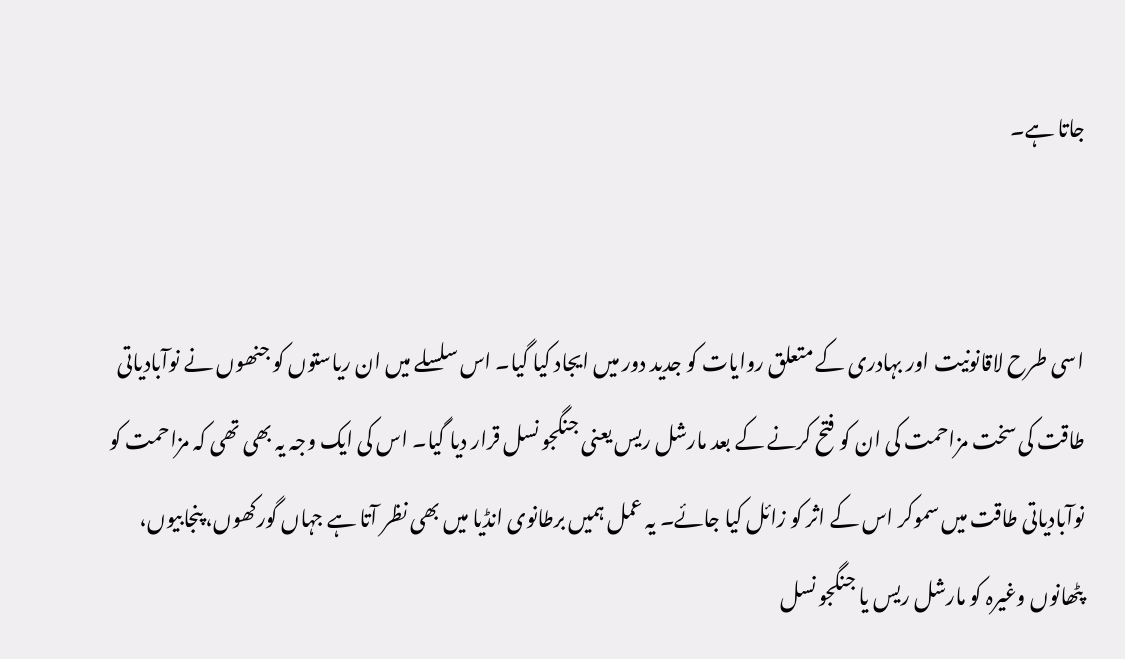جاتا ہے۔


اسی طرح لاقانونیت اور بہادری کے متعلق روایات کو جدید دور میں ایجاد کیا گیا۔ اس سلسلے میں ان ریاستوں کو جنھوں نے نوآبادیاتی طاقت کی سخت مزاحمت کی ان کو فتح کرنے کے بعد مارشل ریس یعنی جنگجو نسل قرار دیا گیا۔ اس کی ایک وجہ یہ بھی تھی کہ مزاحمت کو نوآبادیاتی طاقت میں سموکر اس کے اثر کو زائل کیا جائے۔ یہ عمل ہمیں برطانوی انڈیا میں بھی نظر آتا ہے جہاں گورکھوں، پنجابیوں، پٹھانوں وغیرہ کو مارشل ریس یا جنگجو نسل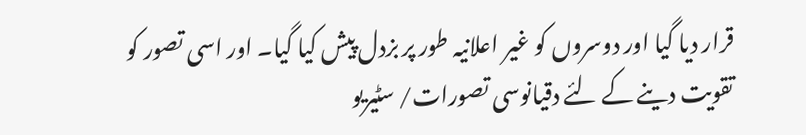قرار دیا گیا اور دوسروں کو غیر اعلانیہ طور پر بزدل پیش کیا گیا۔ اور اسی تصور کو تقویت دینے کے لئے دقیانوسی تصورات/ سٹیریو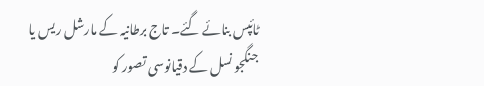ٹائپس بنائے گئے۔ تاج برطانیہ کے مارشل ریس یا جنگجو نسل کے دقیانوسی تصور کو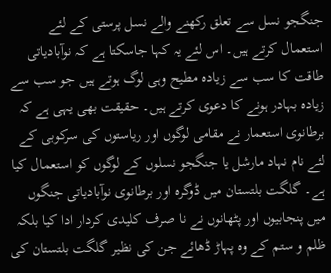جنگجو نسل سے تعلق رکھنے والے نسل پرستی کے لئے استعمال کرتے ہیں۔ اس لئے یہ کہا جاسکتا ہے کہ نوآبادیاتی طاقت کا سب سے زیادہ مطیح وہی لوگ ہوتے ہیں جو سب سے زیادہ بہادر ہونے کا دعوی کرتے ہیں۔ حقیقت بھی یہی ہے کہ برطانوی استعمار نے مقامی لوگوں اور ریاستوں کی سرکوبی کے لئے نام نہاد مارشل یا جنگجو نسلوں کے لوگوں کو استعمال کیا ہے۔ گلگت بلتستان میں ڈوگرہ اور برطانوی نوآبادیاتی جنگوں میں پنجابیوں اور پٹھانوں نے نا صرف کلیدی کردار ادا کیا بلکہ ظلم و ستم کے وہ پہاڑ ڈھائے جن کی نظیر گلگت بلتستان کی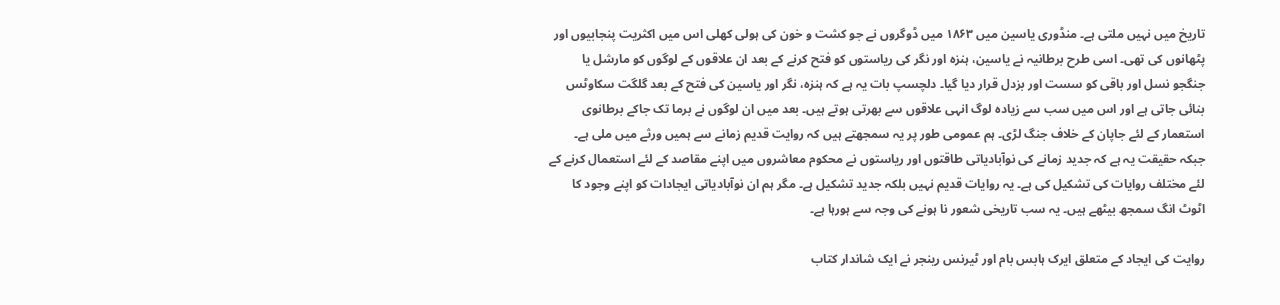تاریخ میں نہیں ملتی ہے۔ منڈوری یاسین میں ۱۸۶۳ میں ڈوگروں نے جو کشت و خون کی ہولی کھلی اس میں اکثریت پنجابیوں اور پٹھانوں کی تھی۔ اسی طرح برطانیہ نے یاسین، ہنزہ اور نگر کی ریاستوں کو فتح کرنے کے بعد ان علاقوں کے لوگوں کو مارشل یا جنگجو نسل اور باقی کو سست اور بزدل قرار دیا گیا۔ دلچسپ بات یہ ہے کہ ہنزہ، نگر اور یاسین کی فتح کے بعد گلگت سکاوٹس بنائی جاتی ہے اور اس میں سب سے زیادہ لوگ انہی علاقوں سے بھرتی ہوتے ہیں۔ بعد میں ان لوگوں نے برما تک جاکے برطانوی استعمار کے لئے جاپان کے خلاف جنگ لڑی۔ ہم عمومی طور پر یہ سمجھتے ہیں کہ روایت قدیم زمانے سے ہمیں ورثے میں ملی ہے۔ جبکہ حقیقت یہ ہے کہ جدید زمانے کی نوآبادیاتی طاقتوں اور ریاستوں نے محکوم معاشروں میں اپنے مقاصد کے لئے استعمال کرنے کے لئے مختلف روایات کی تشکیل کی ہے۔ یہ روایات قدیم نہیں بلکہ جدید تشکیل ہے۔ مگر ہم ان نوآبادیاتی ایجادات کو اپنے وجود کا اٹوٹ انگ سمجھ بیٹھے ہیں۔ یہ سب تاریخی شعور نا ہونے کی وجہ سے ہورہا ہے۔

روایت کی ایجاد کے متعلق ایرک ہابس بام اور ٹیرنس رینجر نے ایک شاندار کتاب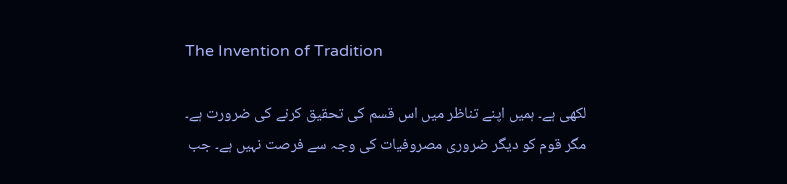The Invention of Tradition

لکھی ہے۔ ہمیں اپنے تناظر میں اس قسم کی تحقیق کرنے کی ضرورت ہے۔ مگر قوم کو دیگر ضروری مصروفیات کی وجہ سے فرصت نہیں ہے۔ جب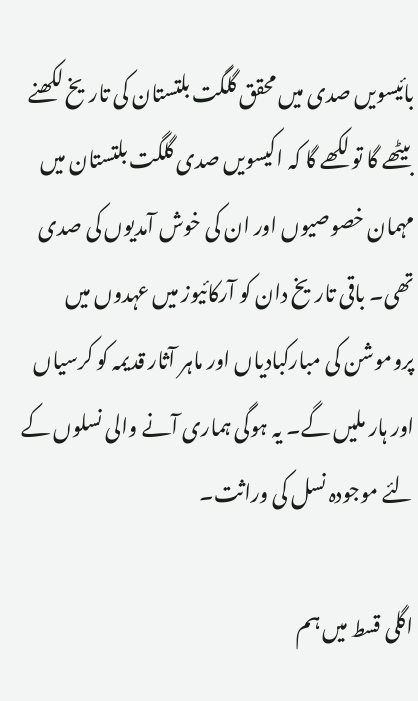بائیسویں صدی میں محقق گلگت بلتستان کی تاریخ لکھنے بیٹھے گا تو لکھے گا کہ اکیسویں صدی گلگت بلتستان میں مہمان خصوصیوں اور ان کی خوش آمدیوں کی صدی تھی۔ باقی تاریخ دان کو آرکائیوز میں عہدوں میں پروموشن کی مبارکبادیاں اور ماہر آثار قدیمہ کو کرسیاں اور ہار ملیں گے۔ یہ ہوگی ہماری آنے والی نسلوں کے لئے موجودہ نسل کی وراثت۔

اگلی قسط میں ہم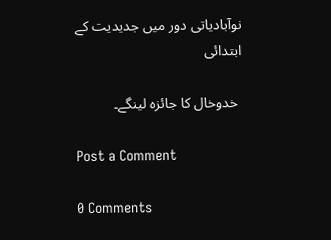نوآبادیاتی دور میں جدیدیت کے ابتدائی

 خدوخال کا جائزہ لینگے۔

Post a Comment

0 Comments